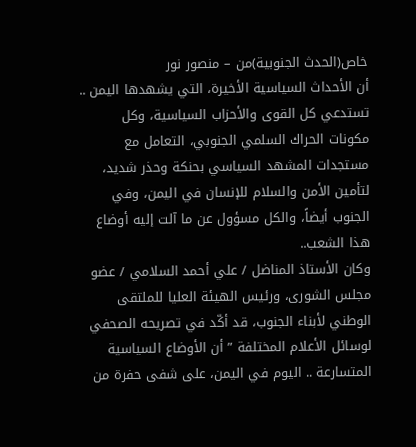خاص(الحدث الجنوبية)من – منصور نور
أن الأحداث السياسية الأخيرة، التي يشهدها اليمن .. تستدعي كل القوى والأحزاب السياسية، وكل مكونات الحراك السلمي الجنوبي، التعامل مع مستجدات المشهد السياسي بحنكة وحذر شديد، لتأمين الأمن والسلام للإنسان في اليمن، وفي الجنوب أيضاً، والكل مسؤول عن ما آلت إليه أوضاع هذا الشعب..
وكان الأستاذ المناضل / علي أحمد السلامي / عضو مجلس الشورى، ورئيس الهيئة العليا للملتقى الوطني لأبناء الجنوب، قد أكّد في تصريحه الصحفي لوسائل الأعلام المختلفة ” أن الأوضاع السياسية المتسارعة .. اليوم في اليمن، على شفى حفرة من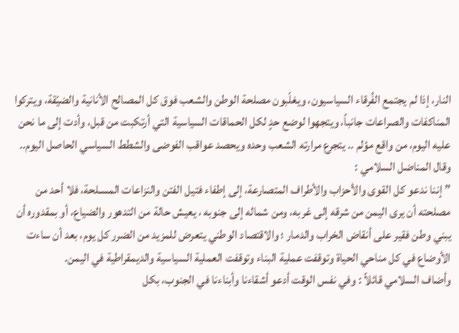النار، إذا لم يجتمع الفُرقاء السياسيون، ويغلّبون مصلحة الوطن والشعب فوق كل المصالح الأنانية والضيّقة، ويتركوا المناكفات والصراعات جانباً، ويتجهوا لوضع حدٍ لكل الحماقات السياسية التي أرتكبت من قبل، وأدت إلى ما نحن عليه اليوم، من واقع مؤلم .. يتجرع مرارته الشعب وحده ويحصد عواقب الفوضى والشطط السياسي الحاصل اليوم..
وقال المناضل السلامي :
” إننا ندعو كل القوى والأحزاب والأطراف المتصارعة، إلى إطفاء فتيل الفتن والنزاعات المسـلحة، فلا أحد من مصلحته أن يرى اليمن من شرقه إلى غربه، ومن شماله إلى جنوبه ، يعيش حالة من التدهور والضياع، أو بمقدوره أن يبني وطن فقير على أنقاض الخراب والدمار ؛ والاقتصاد الوطني يتعرض للمزيد من الضرر كل يوم، بعد أن ساءت الأوضاع في كل مناحي الحياة وتوقفت عملية البناء وتوقفت العملية السياسية والديمقراطية في اليمن.
وأضاف السلامي قائلاً : وفي نفس الوقت أدعو أشقاءنا وأبناءنا في الجنوب، بكل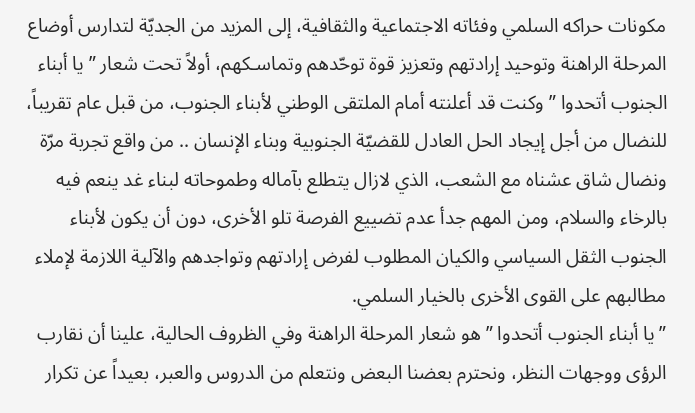مكونات حراكه السلمي وفئاته الاجتماعية والثقافية، إلى المزيد من الجديّة لتدارس أوضاع المرحلة الراهنة وتوحيد إرادتهم وتعزيز قوة توحّدهم وتماسـكهم، أولاً تحت شعار ” يا أبناء الجنوب أتحدوا ” وكنت قد أعلنته أمام الملتقى الوطني لأبناء الجنوب، من قبل عام تقريباً، للنضال من أجل إيجاد الحل العادل للقضيّة الجنوبية وبناء الإنسان .. من واقع تجربة مرّة ونضال شاق عشناه مع الشعب، الذي لازال يتطلع بآماله وطموحاته لبناء غد ينعم فيه بالرخاء والسلام، ومن المهم جدأ عدم تضييع الفرصة تلو الأخرى، دون أن يكون لأبناء الجنوب الثقل السياسي والكيان المطلوب لفرض إرادتهم وتواجدهم والآلية اللازمة لإملاء مطالبهم على القوى الأخرى بالخيار السلمي.
” يا أبناء الجنوب أتحدوا ” هو شعار المرحلة الراهنة وفي الظروف الحالية، علينا أن نقارب الرؤى ووجهات النظر، ونحترم بعضنا البعض ونتعلم من الدروس والعبر، بعيداً عن تكرار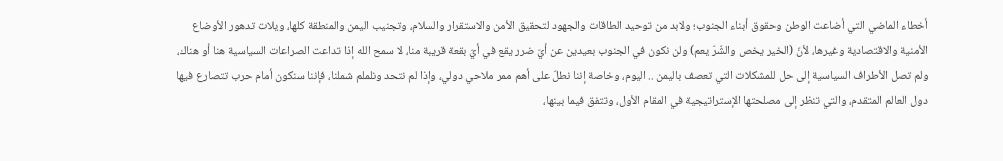أخطاء الماضي التي أضاعت الوطن وحقوق أبناء الجنوب؛ ولابد من توحيد الطاقات والجهود لتحقيق الأمن والاستقرار والسلام، وتجنيب اليمن والمنطقة كلها، ويلات تدهور الأوضاع الأمنية والاقتصادية وغيرها، لأنّ (الخير يخص والشّرّ يعم) ولن نكون في الجنوب بعيدين عن أيّ ضرر يقع في أيّ بقعة قريبة منا، لا سمح الله إذا تداعت الصراعات السياسية هنا أو هناك، ولم تصل الأطراف السياسية إلى حل للمشكلات التي تعصف باليمن .. اليوم، وخاصة إننا نطلّ على أهم ممر ملاحي دولي، وإذا لم نتحد ونلملم شملنا، فإننا سنكون أمام حرب تتصارع فيها دول العالم المتقدم، والتي تنظر إلى مصلحتها الإستراتيجية في المقام الأول، وتتفق فيما بينها،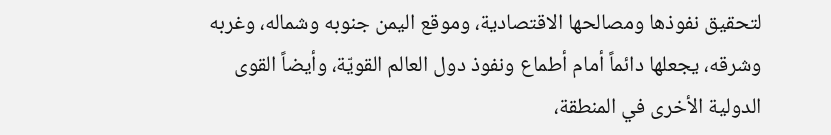لتحقيق نفوذها ومصالحها الاقتصادية، وموقع اليمن جنوبه وشماله، وغربه وشرقه، يجعلها دائماً أمام أطماع ونفوذ دول العالم القويّة، وأيضاً القوى الدولية الأخرى في المنطقة،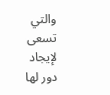والتي تسعى لإيجاد دور لها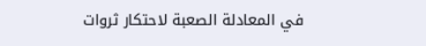في المعادلة الصعبة لاحتكار ثروات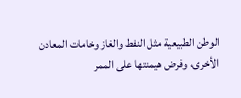الوطن الطبيعية مثل النفط والغاز وخامات المعادن الأخرى، وفرض هيمنتها على الممر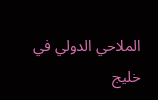الملاحي الدولي في خليج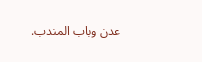عدن وباب المندب.